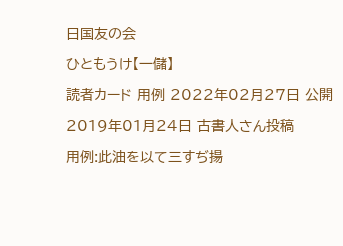日国友の会

ひともうけ【一儲】

読者カード 用例 2022年02月27日 公開

2019年01月24日 古書人さん投稿

用例:此油を以て三すぢ揚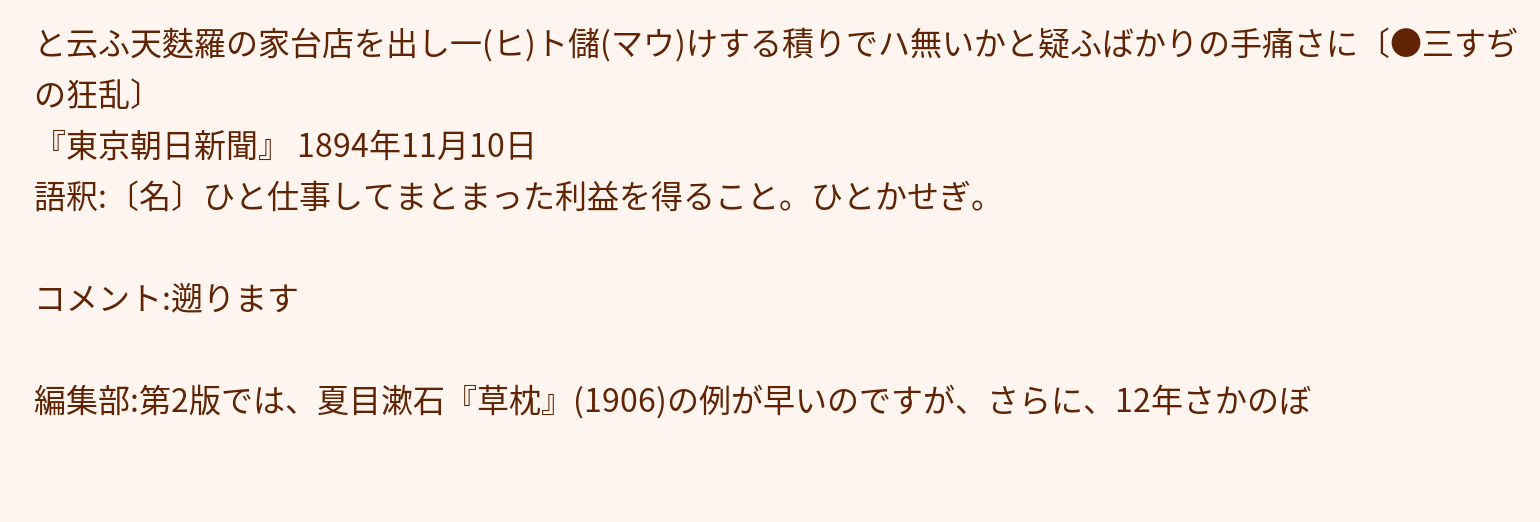と云ふ天麩羅の家台店を出し一(ヒ)ト儲(マウ)けする積りでハ無いかと疑ふばかりの手痛さに〔●三すぢの狂乱〕
『東京朝日新聞』 1894年11月10日
語釈:〔名〕ひと仕事してまとまった利益を得ること。ひとかせぎ。

コメント:遡ります

編集部:第2版では、夏目漱石『草枕』(1906)の例が早いのですが、さらに、12年さかのぼ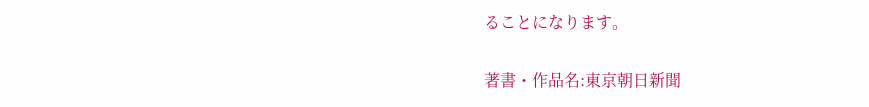ることになります。

著書・作品名:東京朝日新聞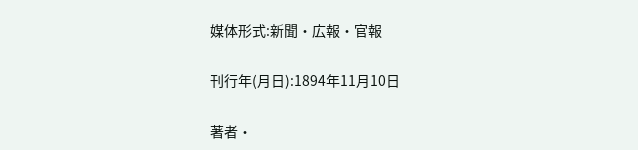媒体形式:新聞・広報・官報

刊行年(月日):1894年11月10日

著者・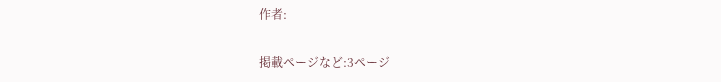作者:

掲載ページなど:3ページ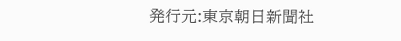発行元:東京朝日新聞社